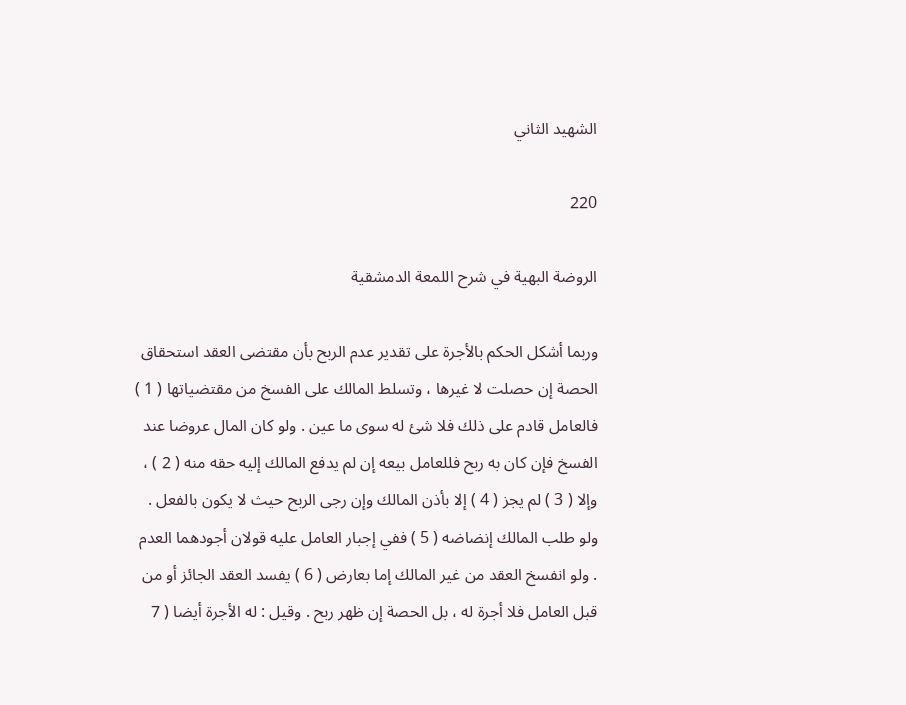الشهيد الثاني

220

الروضة البهية في شرح اللمعة الدمشقية

وربما أشكل الحكم بالأجرة على تقدير عدم الربح بأن مقتضى العقد استحقاق الحصة إن حصلت لا غيرها ، وتسلط المالك على الفسخ من مقتضياتها ( 1 ) فالعامل قادم على ذلك فلا شئ له سوى ما عين . ولو كان المال عروضا عند الفسخ فإن كان به ربح فللعامل بيعه إن لم يدفع المالك إليه حقه منه ( 2 ) ، وإلا ( 3 ) لم يجز ( 4 ) إلا بأذن المالك وإن رجى الربح حيث لا يكون بالفعل . ولو طلب المالك إنضاضه ( 5 ) ففي إجبار العامل عليه قولان أجودهما العدم . ولو انفسخ العقد من غير المالك إما بعارض ( 6 ) يفسد العقد الجائز أو من قبل العامل فلا أجرة له ، بل الحصة إن ظهر ربح . وقيل : له الأجرة أيضا ( 7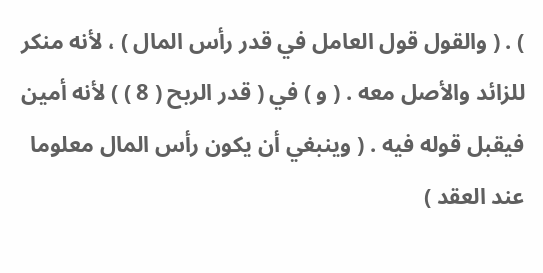) . ( والقول قول العامل في قدر رأس المال ) ، لأنه منكر للزائد والأصل معه . ( و ) في ( قدر الربح ( 8 ) ) لأنه أمين فيقبل قوله فيه . ( وينبغي أن يكون رأس المال معلوما عند العقد )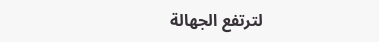لترتفع الجهالة